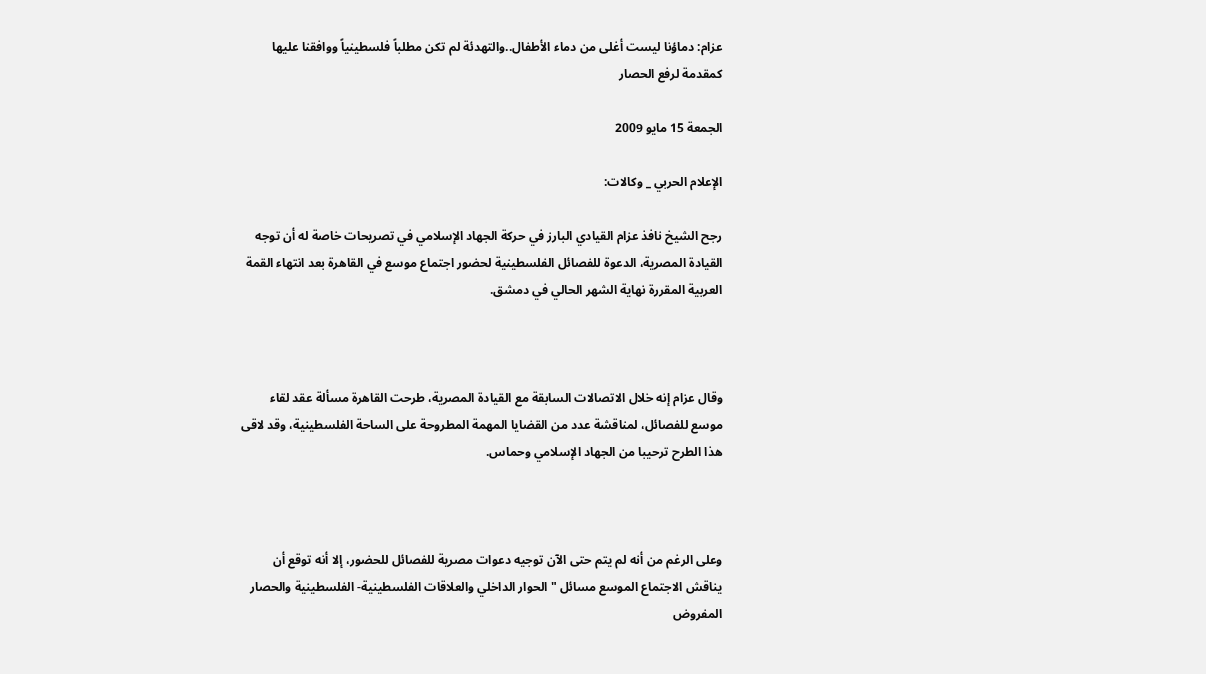عزام: دماؤنا ليست أغلى من دماء الأطفال..والتهدئة لم تكن مطلباً فلسطينياً ووافقنا عليها كمقدمة لرفع الحصار

الجمعة 15 مايو 2009

الإعلام الحربي _ وكالات:

رجح الشيخ نافذ عزام القيادي البارز في حركة الجهاد الإسلامي في تصريحات خاصة له أن توجه القيادة المصرية، الدعوة للفصائل الفلسطينية لحضور اجتماع موسع في القاهرة بعد انتهاء القمة العربية المقررة نهاية الشهر الحالي في دمشق.



وقال عزام إنه خلال الاتصالات السابقة مع القيادة المصرية، طرحت القاهرة مسألة عقد لقاء موسع للفصائل، لمناقشة عدد من القضايا المهمة المطروحة على الساحة الفلسطينية، وقد لاقى هذا الطرح ترحيبا من الجهاد الإسلامي وحماس.



وعلى الرغم من أنه لم يتم حتى الآن توجيه دعوات مصرية للفصائل للحضور، إلا أنه توقع أن يناقش الاجتماع الموسع مسائل "الحوار الداخلي والعلاقات الفلسطينية- الفلسطينية والحصار المفروض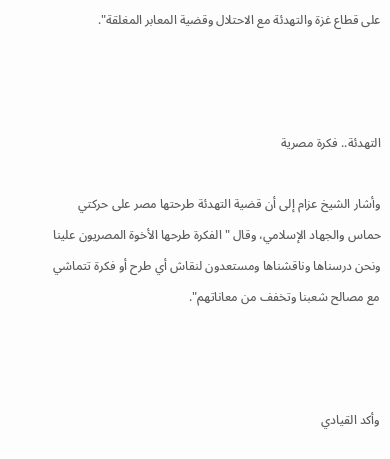على قطاع غزة والتهدئة مع الاحتلال وقضية المعابر المغلقة".



التهدئة.. فكرة مصرية

وأشار الشيخ عزام إلى أن قضية التهدئة طرحتها مصر على حركتي حماس والجهاد الإسلامي، وقال " الفكرة طرحها الأخوة المصريون علينا ونحن درسناها وناقشناها ومستعدون لنقاش أي طرح أو فكرة تتماشي مع مصالح شعبنا وتخفف من معاناتهم".



وأكد القيادي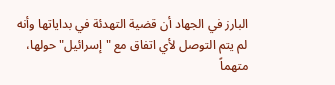البارز في الجهاد أن قضية التهدئة في بداياتها وأنه لم يتم التوصل لأي اتفاق مع "إسرائيل" حولها، متهماً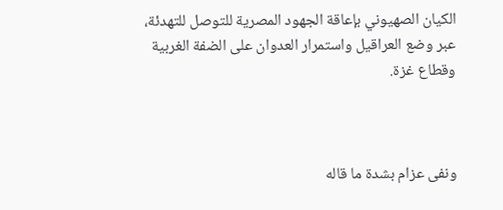الكيان الصهيوني بإعاقة الجهود المصرية للتوصل للتهدئة، عبر وضع العراقيل واستمرار العدوان على الضفة الغربية وقطاع غزة.



ونفى عزام بشدة ما قاله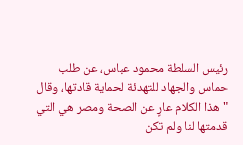رئيس السلطة محمود عباس، عن طلب حماس والجهاد للتهدئة لحماية قادتها، وقال "هذا الكلام عارٍ عن الصحة ومصر هي التي قدمتها لنا ولم تكن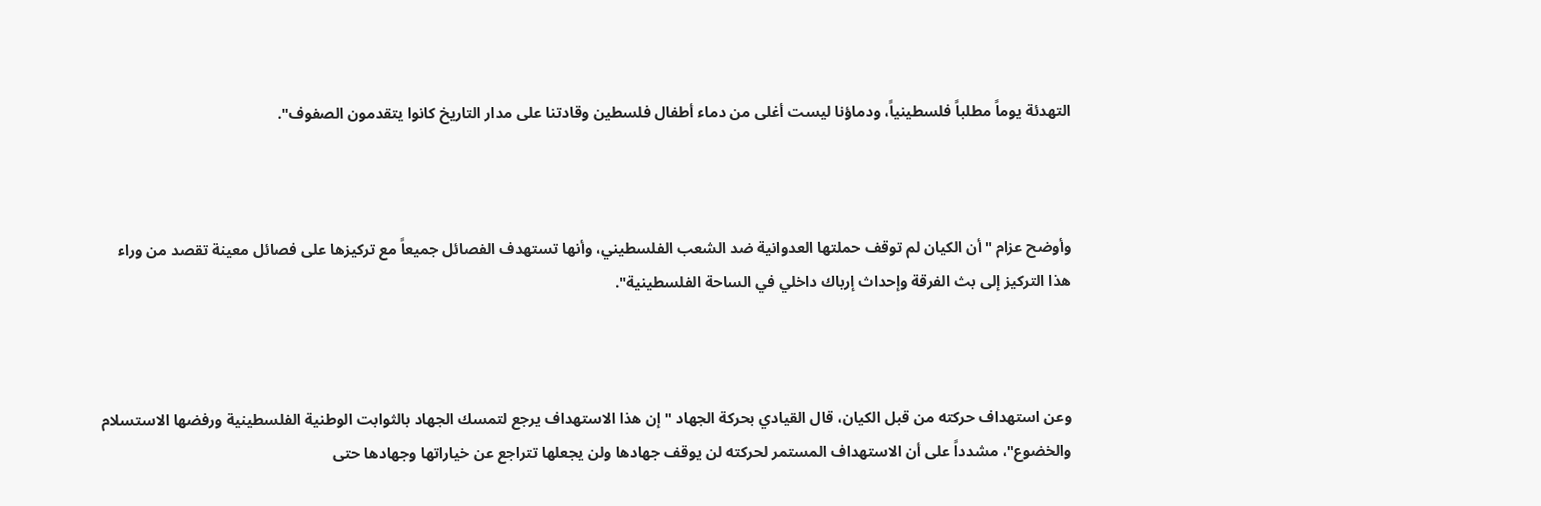التهدئة يوماً مطلباً فلسطينياً، ودماؤنا ليست أغلى من دماء أطفال فلسطين وقادتنا على مدار التاريخ كانوا يتقدمون الصفوف".



وأوضح عزام "أن الكيان لم توقف حملتها العدوانية ضد الشعب الفلسطيني، وأنها تستهدف الفصائل جميعاً مع تركيزها على فصائل معينة تقصد من وراء هذا التركيز إلى بث الفرقة وإحداث إرباك داخلي في الساحة الفلسطينية".



وعن استهداف حركته من قبل الكيان، قال القيادي بحركة الجهاد "إن هذا الاستهداف يرجع لتمسك الجهاد بالثوابت الوطنية الفلسطينية ورفضها الاستسلام والخضوع"، مشدداً على أن الاستهداف المستمر لحركته لن يوقف جهادها ولن يجعلها تتراجع عن خياراتها وجهادها حتى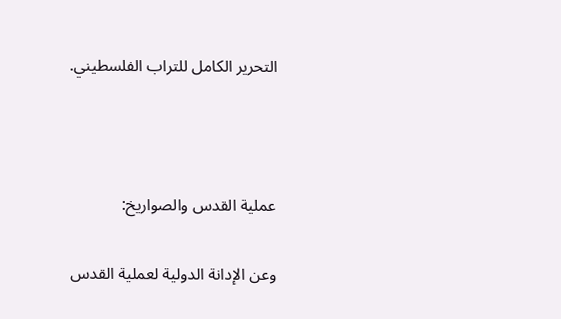التحرير الكامل للتراب الفلسطيني.



عملية القدس والصواريخ:

وعن الإدانة الدولية لعملية القدس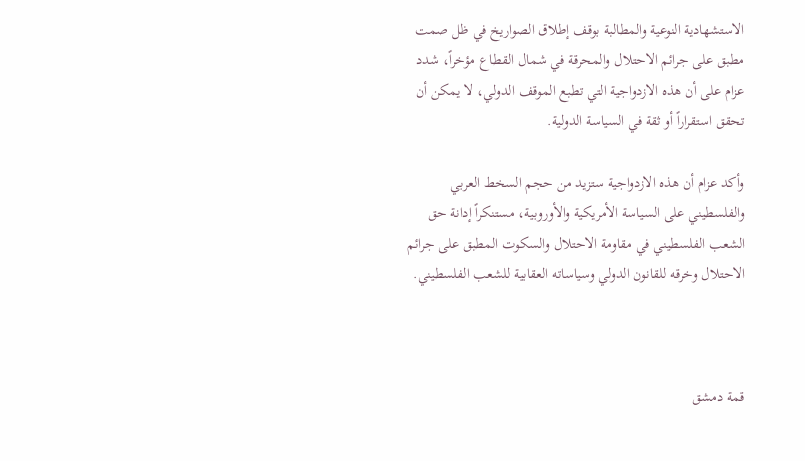الاستشهادية النوعية والمطالبة بوقف إطلاق الصواريخ في ظل صمت مطبق على جرائم الاحتلال والمحرقة في شمال القطاع مؤخراً، شدد عزام على أن هذه الازدواجية التي تطبع الموقف الدولي، لا يمكن أن تحقق استقراراً أو ثقة في السياسة الدولية.

وأكد عزام أن هذه الازدواجية ستزيد من حجم السخط العربي والفلسطيني على السياسة الأمريكية والأوروبية، مستنكراً إدانة حق الشعب الفلسطيني في مقاومة الاحتلال والسكوت المطبق على جرائم الاحتلال وخرقه للقانون الدولي وسياساته العقابية للشعب الفلسطيني.



قمة دمشق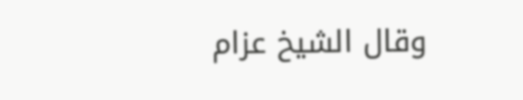وقال الشيخ عزام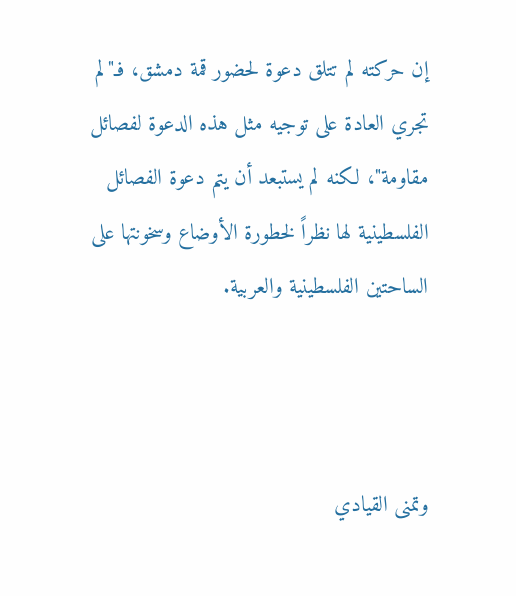إن حركته لم تتلق دعوة لحضور قمة دمشق، فـ"لم تجري العادة على توجيه مثل هذه الدعوة لفصائل مقاومة"، لكنه لم يستبعد أن يتم دعوة الفصائل الفلسطينية لها نظراً لخطورة الأوضاع وسخونتها على الساحتين الفلسطينية والعربية.



وتمنى القيادي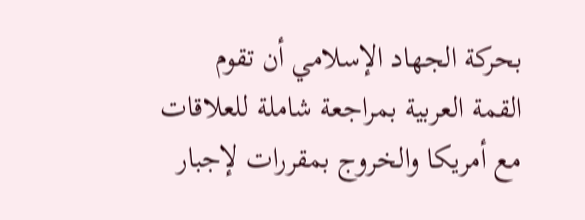بحركة الجهاد الإسلامي أن تقوم القمة العربية بمراجعة شاملة للعلاقات مع أمريكا والخروج بمقررات لإجبار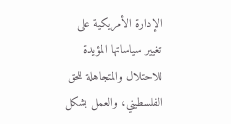الإدارة الأمريكية على تغيير سياساتها المؤيدة للاحتلال والمتجاهلة للحق الفلسطيني، والعمل بشكل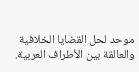موحد لحل القضايا الخلافية والعالقة بين الأطراف العربية.